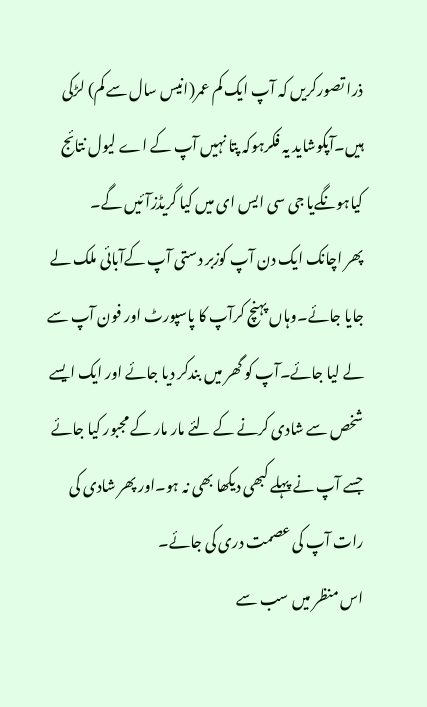ذرا تصورکریں کہ آپ ایک کم عمر(انیس سال سے کم) لڑکی ہیں۔آپکوشاید یہ فکرہوکہ پتا نہیں آپ کے اے لیول نتائج کیاہونگےیا جی سی ایس ای میں کیا گریڈزآئیں گے۔
پھر اچانک ایک دن آپ کوزبر دستی آپ کےآبائی ملک لے جایا جائے۔وہاں پہنچ کرآپ کا پاسپورٹ اور فون آپ سے لے لیا جائے۔آپ کو گھر میں بندکر دیا جائے اور ایک ایسے شخص سے شادی کرنے کے لئے مار مار کے مجبور کیا جائے جسے آپ نے پہلے کبھی دیکھا بھی نہ ہو۔اور پھر شادی کی رات آپ کی عصمت دری کی جائے۔
اس منظر میں سب سے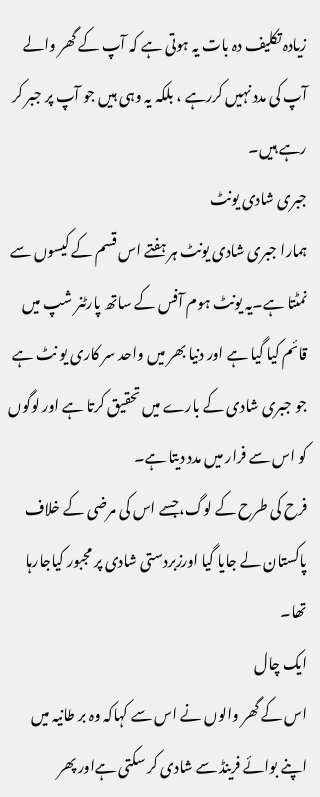زیادہ تکلیف دہ بات یہ ہوتی ہے کہ آپ کے گھر والے آپ کی مدد نہیں کررہے ، بلکہ یہ وہی ہیں جو آپ پر جبر کر رہے ہیں۔
جبری شادی یونٹ
ہمارا جبری شادی یونٹ ہر ہفتے اس قسم کے کیسوں سے نمٹتا ہے۔یہ یونٹ ہوم آفس کے ساتھ پارٹنر شپ میں قائم کیا گیا ہے اور دنیا بھر میں واحد سر کاری یو نٹ ہے جو جبری شادی کے بارے میں تحقیق کرتا ہے اور لوگوں کو اس سے فرار میں مدد دیتا ہے۔
فرح کی طرح کے لوگ،جسے اس کی مرضی کے خلاف پاکستان لے جایا گیا اورزبردستی شادی پر مجبور کیاجارہا تھا۔
ایک چال
اس کے گھر والوں نے اس سے کہاکہ وہ بر طانیہ میں اپنے بوائے فرینڈ سے شادی کر سکتی ہےاور پھر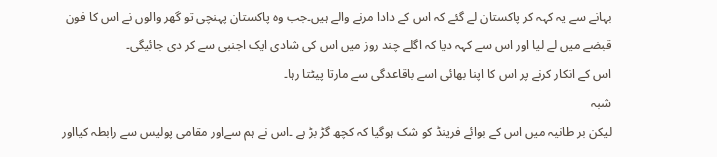بہانے سے یہ کہہ کر پاکستان لے گئے کہ اس کے دادا مرنے والے ہیں۔جب وہ پاکستان پہنچی تو گھر والوں نے اس کا فون قبضے میں لے لیا اور اس سے کہہ دیا کہ اگلے چند روز میں اس کی شادی ایک اجنبی سے کر دی جائیگی۔
اس کے انکار کرنے پر اس کا اپنا بھائی اسے باقاعدگی سے مارتا پیٹتا رہا۔
شبہ
لیکن بر طانیہ میں اس کے بوائے فرینڈ کو شک ہوگیا کہ کچھ گڑ بڑ ہے ۔اس نے ہم سےاور مقامی پولیس سے رابطہ کیااور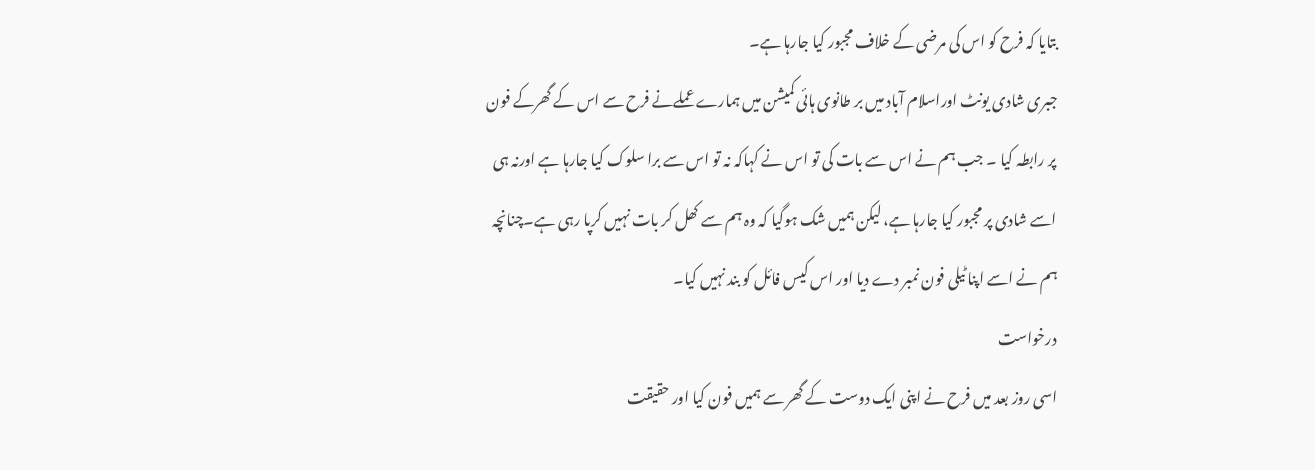بتایا کہ فرح کو اس کی مرضی کے خلاف مجبور کیا جارہا ہے۔
جبری شادی یونٹ اوراسلام آباد میں بر طانوی ہائی کمیشن میں ہمارے عملےنے فرح سے اس کے گھرکے فون پر رابطہ کیا ۔ جب ہم نے اس سے بات کی تو اس نے کہاکہ نہ تو اس سے برا سلوک کیا جارہا ہے اورنہ ہی اسے شادی پر مجبور کیا جارہا ہے، لیکن ہمیں شک ہوگیا کہ وہ ہم سے کھل کر بات نہیں کرپا رہی ہے۔چنانچہ ہم نے اسے اپنا ٹیلی فون نمبر دے دیا اور اس کیس فائل کو بند نہیں کیا۔
درخواست
اسی روز بعد میں فرح نے اپنی ایک دوست کے گھر سے ہمیں فون کیا اور حقیقت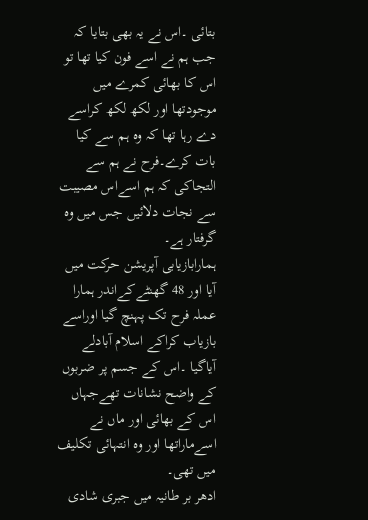بتائی ۔اس نے یہ بھی بتایا کہ جب ہم نے اسے فون کیا تھا تو اس کا بھائی کمرے میں موجودتھا اور لکھ لکھ کراسے دے رہا تھا کہ وہ ہم سے کیا بات کرے۔فرح نے ہم سے التجاکی کہ ہم اسےاس مصیبت سے نجات دلائیں جس میں وہ گرفتار ہے۔
ہمارابازیابی آپریشن حرکت میں آیا اور 48 گھنٹےکےاندر ہمارا عملہ فرح تک پہنچ گیا اوراسے بازیاب کراکے اسلام آبادلے آیاگیا ۔اس کے جسم پر ضربوں کے واضح نشانات تھےجہاں اس کے بھائی اور ماں نے اسےماراتھا اور وہ انتہائی تکلیف میں تھی۔
ادھر بر طانیہ میں جبری شادی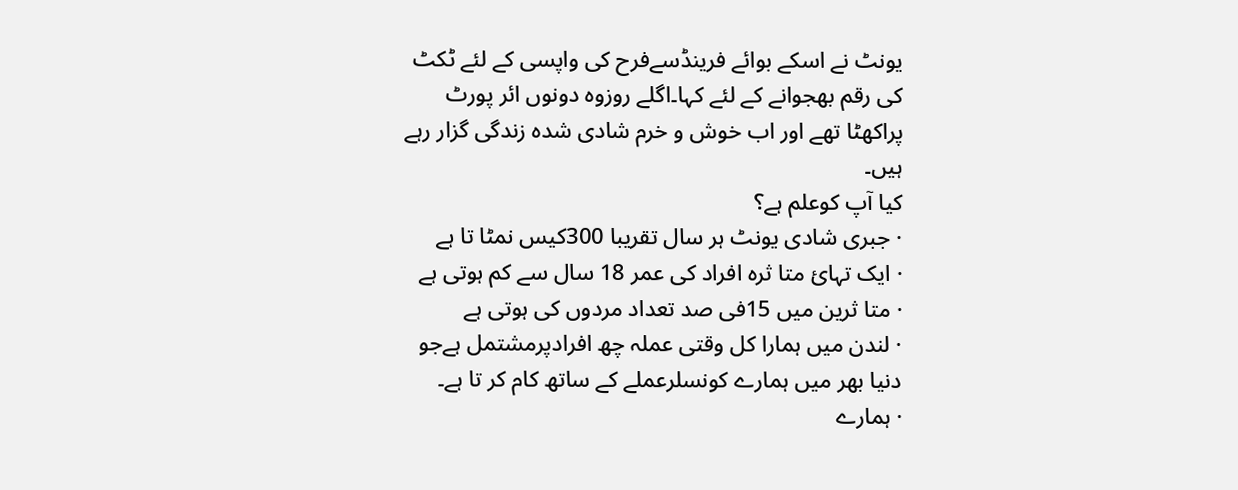یونٹ نے اسکے بوائے فرینڈسےفرح کی واپسی کے لئے ٹکٹ کی رقم بھجوانے کے لئے کہا۔اگلے روزوہ دونوں ائر پورٹ پراکھٹا تھے اور اب خوش و خرم شادی شدہ زندگی گزار رہے ہیں۔
کیا آپ کوعلم ہے؟
· جبری شادی یونٹ ہر سال تقریبا 300کیس نمٹا تا ہے
· ایک تہائ متا ثرہ افراد کی عمر 18 سال سے کم ہوتی ہے
· متا ثرین میں 15فی صد تعداد مردوں کی ہوتی ہے
· لندن میں ہمارا کل وقتی عملہ چھ افرادپرمشتمل ہےجو دنیا بھر میں ہمارے کونسلرعملے کے ساتھ کام کر تا ہے۔
· ہمارے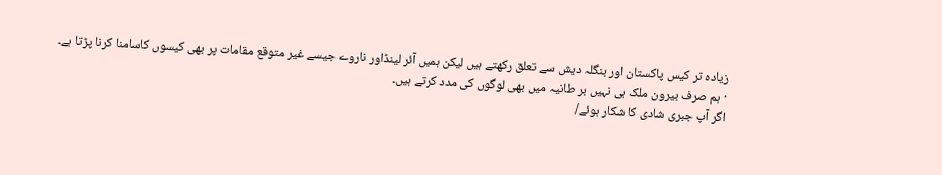زیادہ تر کیس پاکستان اور بنگلہ دیش سے تعلق رکھتے ہیں لیکن ہمیں آئر لینڈاور ناروے جیسے غیر متوقع مقامات پر بھی کیسوں کاسامنا کرنا پڑتا ہے۔
· ہم صرف بیرون ملک ہی نہیں بر طانیہ میں بھی لوگوں کی مدد کرتے ہیں۔
اگر آپ جبری شادی کا شکار ہوئے/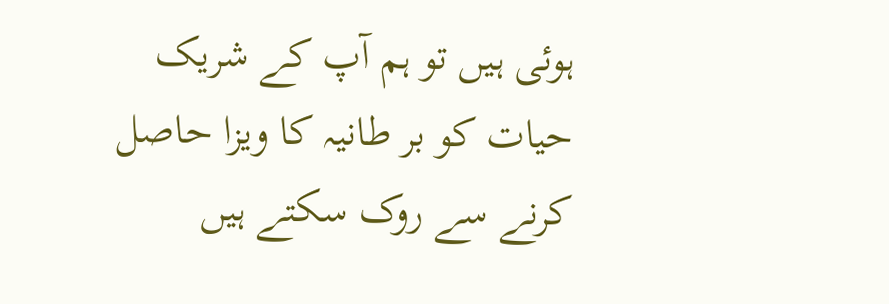ہوئی ہیں تو ہم آپ کے شریک حیات کو بر طانیہ کا ویزا حاصل کرنے سے روک سکتے ہیں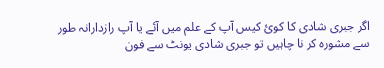اگر جبری شادی کا کوئ کیس آپ کے علم میں آئے یا آپ رازدارانہ طور سے مشورہ کر نا چاہیں تو جبری شادی یونٹ سے فون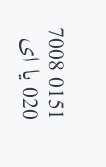0151 7008 020 یا ای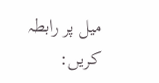میل پر رابطہ کریں: